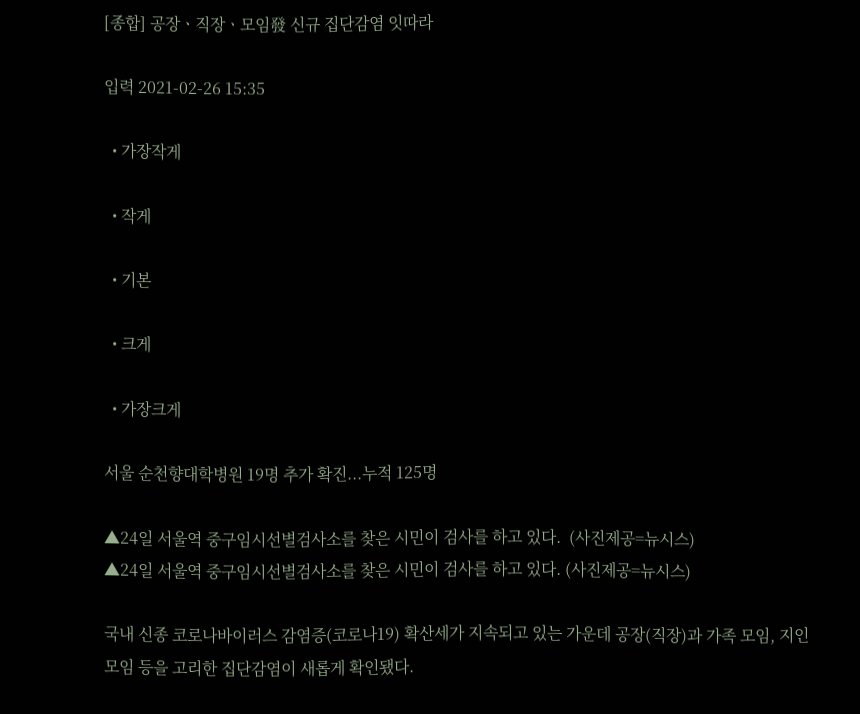[종합] 공장ㆍ직장ㆍ모임發 신규 집단감염 잇따라

입력 2021-02-26 15:35

  • 가장작게

  • 작게

  • 기본

  • 크게

  • 가장크게

서울 순천향대학병원 19명 추가 확진...누적 125명

▲24일 서울역 중구임시선별검사소를 찾은 시민이 검사를 하고 있다.  (사진제공=뉴시스)
▲24일 서울역 중구임시선별검사소를 찾은 시민이 검사를 하고 있다. (사진제공=뉴시스)

국내 신종 코로나바이러스 감염증(코로나19) 확산세가 지속되고 있는 가운데 공장(직장)과 가족 모임, 지인 모임 등을 고리한 집단감염이 새롭게 확인됐다.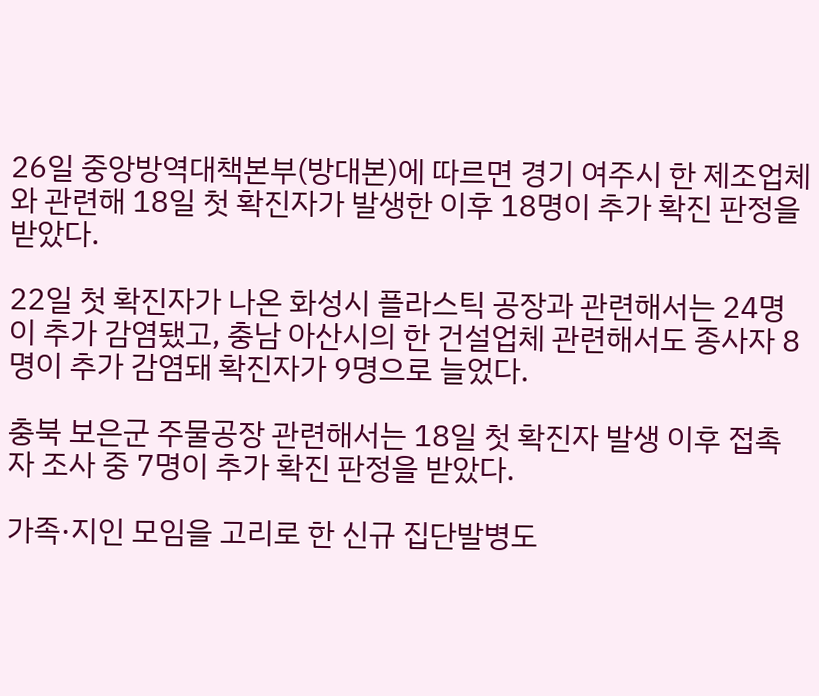26일 중앙방역대책본부(방대본)에 따르면 경기 여주시 한 제조업체와 관련해 18일 첫 확진자가 발생한 이후 18명이 추가 확진 판정을 받았다.

22일 첫 확진자가 나온 화성시 플라스틱 공장과 관련해서는 24명이 추가 감염됐고, 충남 아산시의 한 건설업체 관련해서도 종사자 8명이 추가 감염돼 확진자가 9명으로 늘었다.

충북 보은군 주물공장 관련해서는 18일 첫 확진자 발생 이후 접촉자 조사 중 7명이 추가 확진 판정을 받았다.

가족·지인 모임을 고리로 한 신규 집단발병도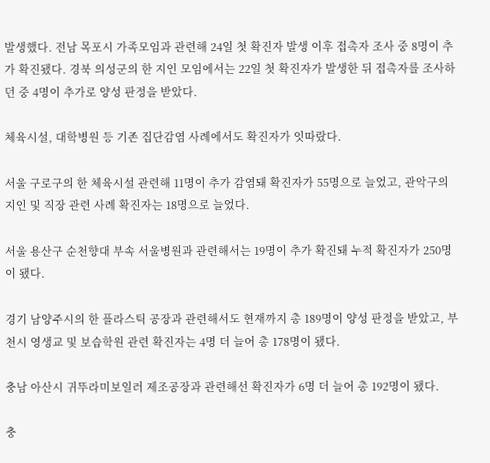발생했다. 전남 목포시 가족모임과 관련해 24일 첫 확진자 발생 이후 접촉자 조사 중 8명이 추가 확진됐다. 경북 의성군의 한 지인 모임에서는 22일 첫 확진자가 발생한 뒤 접촉자를 조사하던 중 4명이 추가로 양성 판정을 받았다.

체육시설, 대학병원 등 기존 집단감염 사례에서도 확진자가 잇따랐다.

서울 구로구의 한 체육시설 관련해 11명이 추가 감염돼 확진자가 55명으로 늘었고, 관악구의 지인 및 직장 관련 사례 확진자는 18명으로 늘었다.

서울 용산구 순천향대 부속 서울병원과 관련해서는 19명이 추가 확진돼 누적 확진자가 250명이 됐다.

경기 남양주시의 한 플라스틱 공장과 관련해서도 현재까지 총 189명이 양성 판정을 받았고, 부천시 영생교 및 보습학원 관련 확진자는 4명 더 늘어 총 178명이 됐다.

충남 아산시 귀뚜라미보일러 제조공장과 관련해선 확진자가 6명 더 늘어 총 192명이 됐다.

충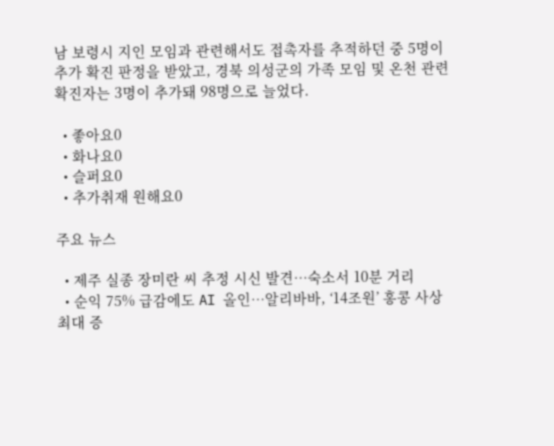남 보령시 지인 모임과 관련해서도 접촉자를 추적하던 중 5명이 추가 확진 판정을 받았고, 경북 의성군의 가족 모임 및 온천 관련 확진자는 3명이 추가돼 98명으로 늘었다.

  • 좋아요0
  • 화나요0
  • 슬퍼요0
  • 추가취재 원해요0

주요 뉴스

  • 제주 실종 장미란 씨 추정 시신 발견…숙소서 10분 거리
  • 순익 75% 급감에도 AI 올인⋯알리바바, ‘14조원’ 홍콩 사상 최대 증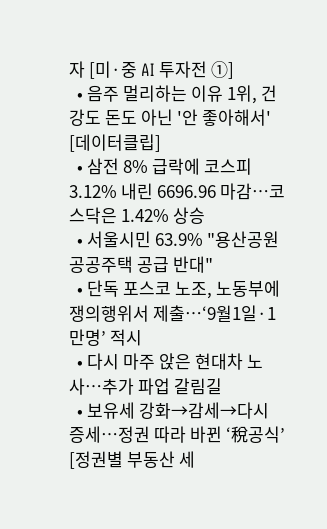자 [미·중 AI 투자전 ①]
  • 음주 멀리하는 이유 1위, 건강도 돈도 아닌 '안 좋아해서' [데이터클립]
  • 삼전 8% 급락에 코스피 3.12% 내린 6696.96 마감…코스닥은 1.42% 상승
  • 서울시민 63.9% "용산공원 공공주택 공급 반대"
  • 단독 포스코 노조, 노동부에 쟁의행위서 제출…‘9월1일·1만명’ 적시
  • 다시 마주 앉은 현대차 노사…추가 파업 갈림길
  • 보유세 강화→감세→다시 증세…정권 따라 바뀐 ‘稅공식’ [정권별 부동산 세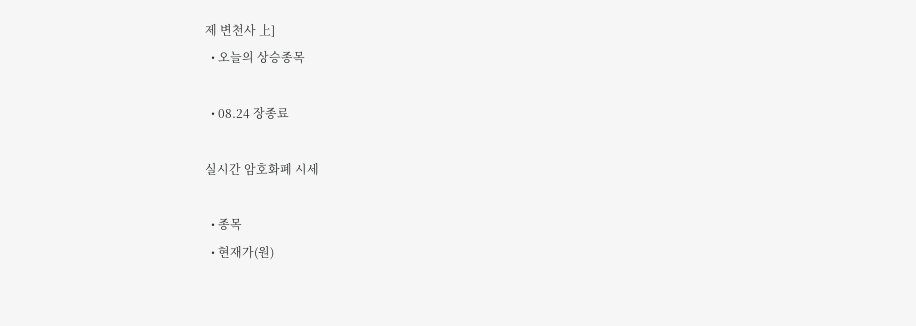제 변천사 上]
  • 오늘의 상승종목

  • 08.24 장종료

실시간 암호화폐 시세

  • 종목
  • 현재가(원)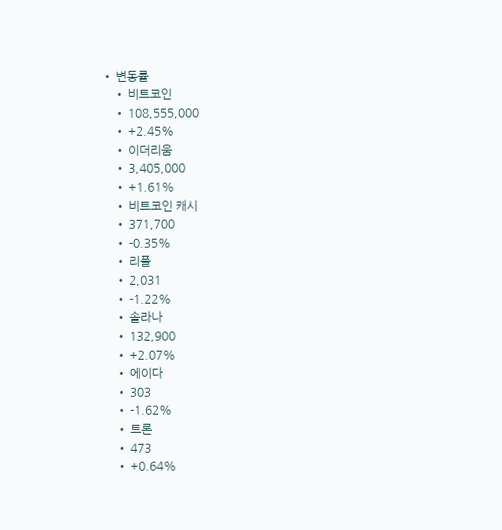• 변동률
    • 비트코인
    • 108,555,000
    • +2.45%
    • 이더리움
    • 3,405,000
    • +1.61%
    • 비트코인 캐시
    • 371,700
    • -0.35%
    • 리플
    • 2,031
    • -1.22%
    • 솔라나
    • 132,900
    • +2.07%
    • 에이다
    • 303
    • -1.62%
    • 트론
    • 473
    • +0.64%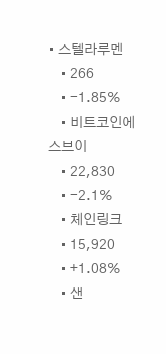• 스텔라루멘
    • 266
    • -1.85%
    • 비트코인에스브이
    • 22,830
    • -2.1%
    • 체인링크
    • 15,920
    • +1.08%
    • 샌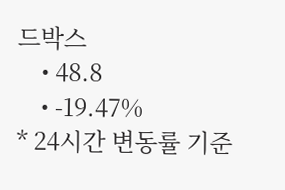드박스
    • 48.8
    • -19.47%
* 24시간 변동률 기준